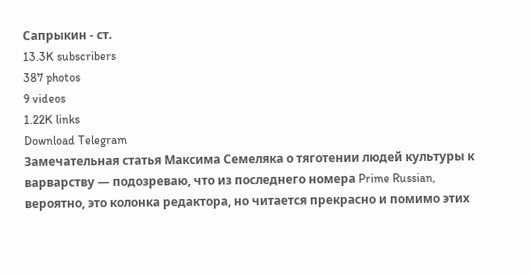Сапрыкин - ст.
13.3K subscribers
387 photos
9 videos
1.22K links
Download Telegram
Замечательная статья Максима Семеляка о тяготении людей культуры к варварству — подозреваю, что из последнего номера Prime Russian, вероятно, это колонка редактора, но читается прекрасно и помимо этих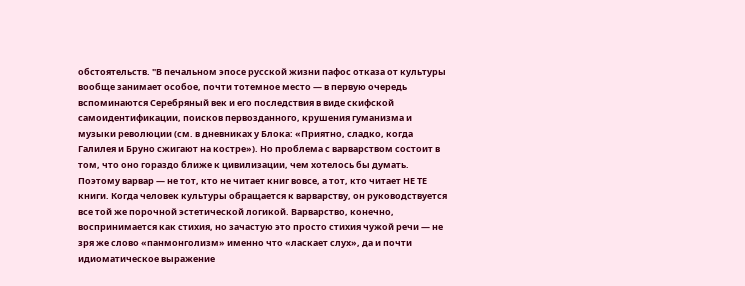обстоятельств. "В печальном эпосе русской жизни пафос отказа от культуры вообще занимает особое, почти тотемное место — в первую очередь вспоминаются Серебряный век и его последствия в виде скифской самоидентификации, поисков первозданного, крушения гуманизма и музыки революции (см. в дневниках у Блока: «Приятно, сладко, когда Галилея и Бруно сжигают на костре»). Но проблема с варварством состоит в том, что оно гораздо ближе к цивилизации, чем хотелось бы думать. Поэтому варвар — не тот, кто не читает книг вовсе, а тот, кто читает НЕ ТЕ книги. Когда человек культуры обращается к варварству, он руководствуется все той же порочной эстетической логикой. Варварство, конечно, воспринимается как стихия, но зачастую это просто стихия чужой речи — не зря же слово «панмонголизм» именно что «ласкает слух», да и почти идиоматическое выражение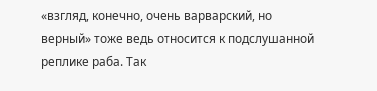«взгляд, конечно, очень варварский, но верный» тоже ведь относится к подслушанной реплике раба. Так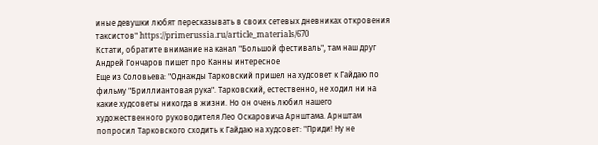иные девушки любят пересказывать в своих сетевых дневниках откровения таксистов" https://primerussia.ru/article_materials/670
Кстати, обратите внимание на канал "Большой фестиваль", там наш друг Андрей Гончаров пишет про Канны интересное
Еще из Соловьева: "Однажды Тарковский пришел на худсовет к Гайдаю по фильму "Бриллиантовая рука". Тарковский, естественно, не ходил ни на какие худсоветы никогда в жизни. Но он очень любил нашего художественного руководителя Лео Оскаровича Арнштама. Арнштам попросил Тарковского сходить к Гайдаю на худсовет: "Приди! Ну не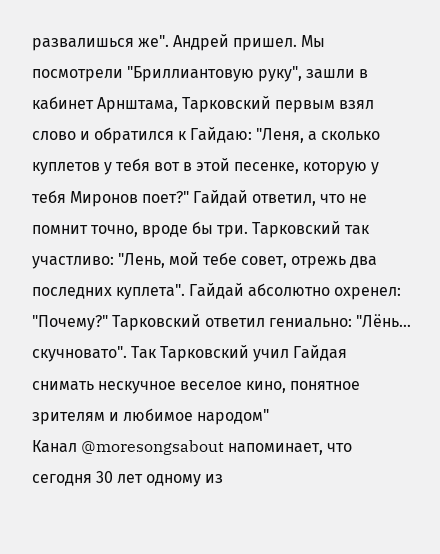развалишься же". Андрей пришел. Мы посмотрели "Бриллиантовую руку", зашли в кабинет Арнштама, Тарковский первым взял слово и обратился к Гайдаю: "Леня, а сколько куплетов у тебя вот в этой песенке, которую у тебя Миронов поет?" Гайдай ответил, что не помнит точно, вроде бы три. Тарковский так участливо: "Лень, мой тебе совет, отрежь два последних куплета". Гайдай абсолютно охренел: "Почему?" Тарковский ответил гениально: "Лёнь… скучновато". Так Тарковский учил Гайдая снимать нескучное веселое кино, понятное зрителям и любимое народом"
Канал @moresongsabout напоминает, что сегодня 30 лет одному из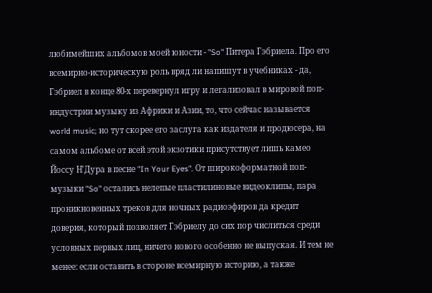любимейших альбомов моей юности - "So" Питера Гэбриела. Про его всемирно-историческую роль вряд ли напишут в учебниках - да, Гэбриел в конце 80-х перевернул игру и легализовал в мировой поп-индустрии музыку из Африки и Азии, то, что сейчас называется world music; но тут скорее его заслуга как издателя и продюсера, на самом альбоме от всей этой экзотики присутствует лишь камео Йоссу Н'Дура в песне "In Your Eyes". От широкоформатной поп-музыки "So" остались нелепые пластилиновые видеоклипы, пара проникновенных треков для ночных радиоэфиров да кредит доверия, который позволяет Гэбриелу до сих пор числиться среди условных первых лиц, ничего нового особенно не выпуская. И тем не менее: если оставить в стороне всемирную историю, а также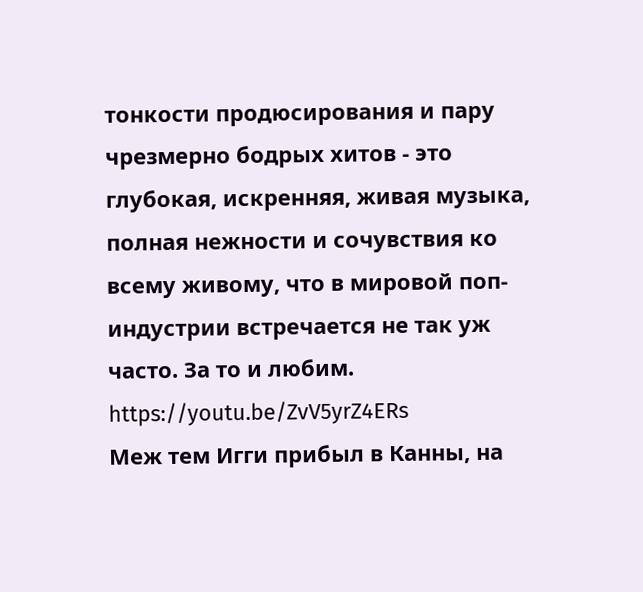тонкости продюсирования и пару чрезмерно бодрых хитов - это глубокая, искренняя, живая музыка, полная нежности и сочувствия ко всему живому, что в мировой поп-индустрии встречается не так уж часто. За то и любим. https://youtu.be/ZvV5yrZ4ERs
Меж тем Игги прибыл в Канны, на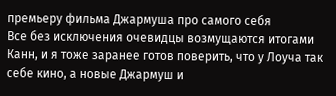премьеру фильма Джармуша про самого себя
Все без исключения очевидцы возмущаются итогами Канн, и я тоже заранее готов поверить, что у Лоуча так себе кино, а новые Джармуш и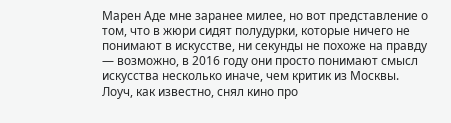Марен Аде мне заранее милее, но вот представление о том, что в жюри сидят полудурки, которые ничего не понимают в искусстве, ни секунды не похоже на правду — возможно, в 2016 году они просто понимают смысл искусства несколько иначе, чем критик из Москвы. Лоуч, как известно, снял кино про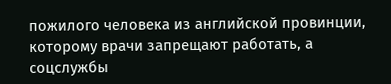пожилого человека из английской провинции, которому врачи запрещают работать, а соцслужбы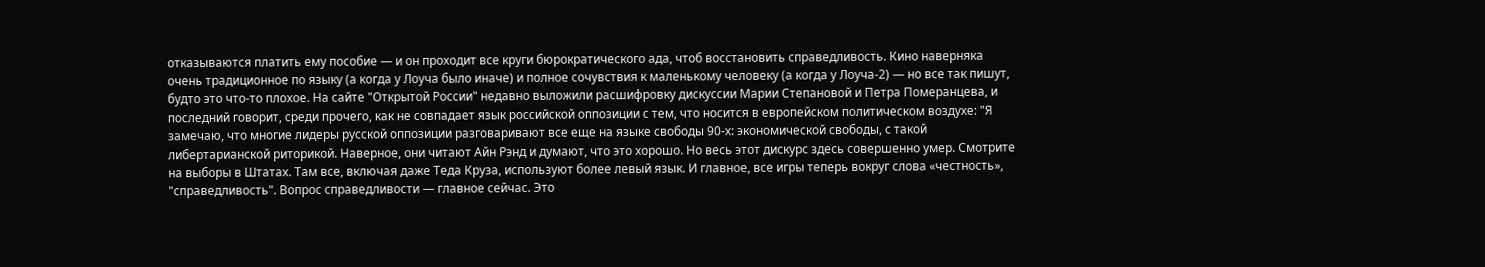отказываются платить ему пособие — и он проходит все круги бюрократического ада, чтоб восстановить справедливость. Кино наверняка очень традиционное по языку (а когда у Лоуча было иначе) и полное сочувствия к маленькому человеку (а когда у Лоуча-2) — но все так пишут, будто это что-то плохое. На сайте "Открытой России" недавно выложили расшифровку дискуссии Марии Степановой и Петра Померанцева, и последний говорит, среди прочего, как не совпадает язык российской оппозиции с тем, что носится в европейском политическом воздухе: "Я замечаю, что многие лидеры русской оппозиции разговаривают все еще на языке свободы 90-х: экономической свободы, с такой либертарианской риторикой. Наверное, они читают Айн Рэнд и думают, что это хорошо. Но весь этот дискурс здесь совершенно умер. Смотрите на выборы в Штатах. Там все, включая даже Теда Круза, используют более левый язык. И главное, все игры теперь вокруг слова «честность», "справедливость". Вопрос справедливости — главное сейчас. Это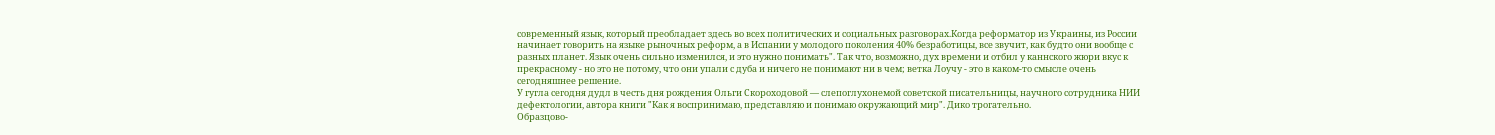современный язык, который преобладает здесь во всех политических и социальных разговорах.Когда реформатор из Украины, из России начинает говорить на языке рыночных реформ, а в Испании у молодого поколения 40% безработицы, все звучит, как будто они вообще с разных планет. Язык очень сильно изменился, и это нужно понимать". Так что, возможно, дух времени и отбил у каннского жюри вкус к прекрасному - но это не потому, что они упали с дуба и ничего не понимают ни в чем; ветка Лоучу - это в каком-то смысле очень сегодняшнее решение.
У гугла сегодня дудл в честь дня рождения Ольги Скороходовой — слепоглухонемой советской писательницы, научного сотрудника НИИ дефектологии, автора книги "Как я воспринимаю, представляю и понимаю окружающий мир". Дико трогательно.
Образцово-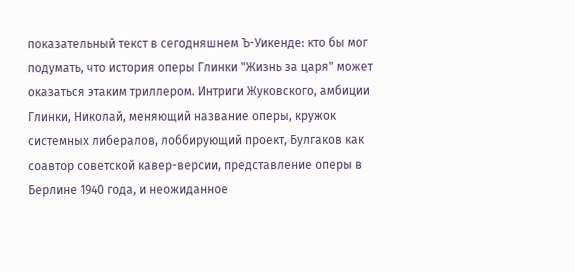показательный текст в сегодняшнем Ъ-Уикенде: кто бы мог подумать, что история оперы Глинки "Жизнь за царя" может оказаться этаким триллером. Интриги Жуковского, амбиции Глинки, Николай, меняющий название оперы, кружок системных либералов, лоббирующий проект, Булгаков как соавтор советской кавер-версии, представление оперы в Берлине 1940 года, и неожиданное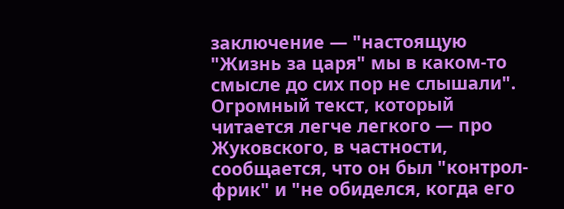заключение — "настоящую "Жизнь за царя" мы в каком-то смысле до сих пор не слышали". Огромный текст, который читается легче легкого — про Жуковского, в частности, сообщается, что он был "контрол-фрик" и "не обиделся, когда его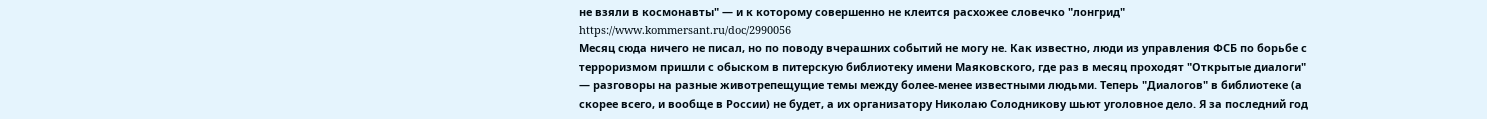не взяли в космонавты" — и к которому совершенно не клеится расхожее словечко "лонгрид" https://www.kommersant.ru/doc/2990056
Месяц сюда ничего не писал, но по поводу вчерашних событий не могу не. Как известно, люди из управления ФСБ по борьбе с терроризмом пришли с обыском в питерскую библиотеку имени Маяковского, где раз в месяц проходят "Открытые диалоги" — разговоры на разные животрепещущие темы между более-менее известными людьми. Теперь "Диалогов" в библиотеке (а скорее всего, и вообще в России) не будет, а их организатору Николаю Солодникову шьют уголовное дело. Я за последний год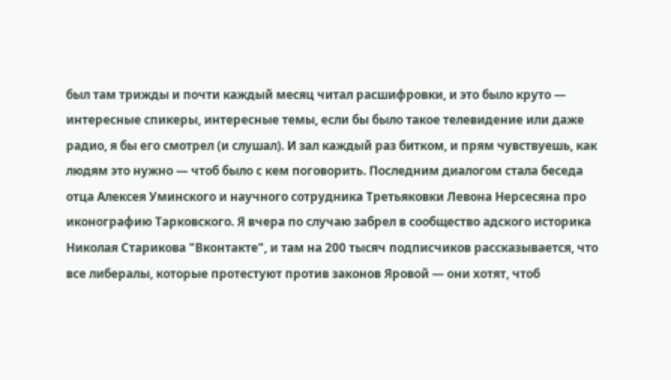был там трижды и почти каждый месяц читал расшифровки, и это было круто — интересные спикеры, интересные темы, если бы было такое телевидение или даже радио, я бы его смотрел (и слушал). И зал каждый раз битком, и прям чувствуешь, как людям это нужно — чтоб было с кем поговорить. Последним диалогом стала беседа отца Алексея Уминского и научного сотрудника Третьяковки Левона Нерсесяна про иконографию Тарковского. Я вчера по случаю забрел в сообщество адского историка Николая Старикова "Вконтакте", и там на 200 тысяч подписчиков рассказывается, что все либералы, которые протестуют против законов Яровой — они хотят, чтоб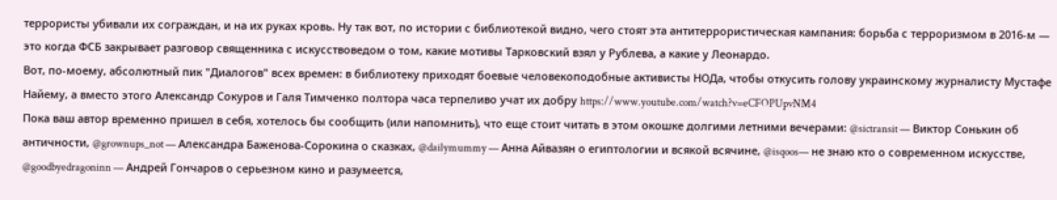террористы убивали их сограждан, и на их руках кровь. Ну так вот, по истории с библиотекой видно, чего стоят эта антитеррористическая кампания: борьба с терроризмом в 2016-м — это когда ФСБ закрывает разговор священника с искусствоведом о том, какие мотивы Тарковский взял у Рублева, а какие у Леонардо.
Вот, по-моему, абсолютный пик "Диалогов" всех времен: в библиотеку приходят боевые человекоподобные активисты НОДа, чтобы откусить голову украинскому журналисту Мустафе Найему, а вместо этого Александр Сокуров и Галя Тимченко полтора часа терпеливо учат их добру https://www.youtube.com/watch?v=eCFOPUpvNM4
Пока ваш автор временно пришел в себя, хотелось бы сообщить (или напомнить), что еще стоит читать в этом окошке долгими летними вечерами: @sictransit — Виктор Сонькин об античности, @grownups_not — Александра Баженова-Сорокина о сказках, @dailymummy — Анна Айвазян о египтологии и всякой всячине, @isqoos— не знаю кто о современном искусстве, @goodbyedragoninn — Андрей Гончаров о серьезном кино и разумеется,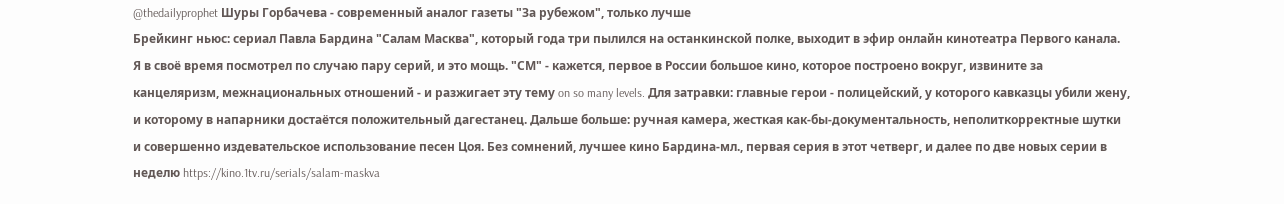@thedailyprophet Шуры Горбачева - современный аналог газеты "За рубежом", только лучше
Брейкинг ньюс: сериал Павла Бардина "Салам Масква", который года три пылился на останкинской полке, выходит в эфир онлайн кинотеатра Первого канала. Я в своё время посмотрел по случаю пару серий, и это мощь. "СМ" - кажется, первое в России большое кино, которое построено вокруг, извините за канцеляризм, межнациональных отношений - и разжигает эту тему on so many levels. Для затравки: главные герои - полицейский, у которого кавказцы убили жену, и которому в напарники достаётся положительный дагестанец. Дальше больше: ручная камера, жесткая как-бы-документальность, неполиткорректные шутки и совершенно издевательское использование песен Цоя. Без сомнений, лучшее кино Бардина-мл., первая серия в этот четверг, и далее по две новых серии в неделю https://kino.1tv.ru/serials/salam-maskva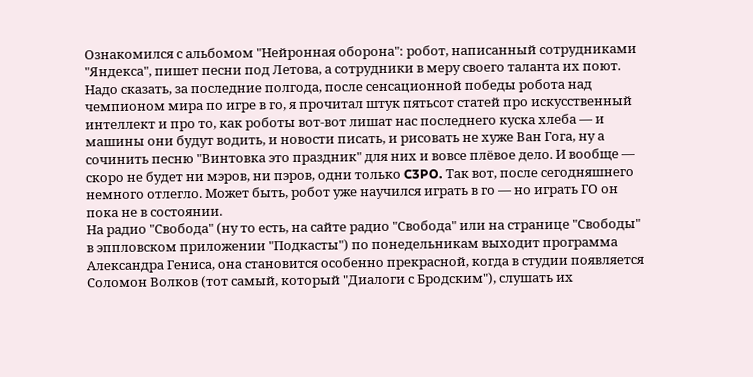Ознакомился с альбомом "Нейронная оборона": робот, написанный сотрудниками "Яндекса", пишет песни под Летова, а сотрудники в меру своего таланта их поют. Надо сказать, за последние полгода, после сенсационной победы робота над чемпионом мира по игре в го, я прочитал штук пятьсот статей про искусственный интеллект и про то, как роботы вот-вот лишат нас последнего куска хлеба — и машины они будут водить, и новости писать, и рисовать не хуже Ван Гога, ну а сочинить песню "Винтовка это праздник" для них и вовсе плёвое дело. И вообще — скоро не будет ни мэров, ни пэров, одни только C3PO. Так вот, после сегодняшнего немного отлегло. Может быть, робот уже научился играть в го — но играть ГО он пока не в состоянии.
На радио "Свобода" (ну то есть, на сайте радио "Свобода" или на странице "Свободы" в эппловском приложении "Подкасты") по понедельникам выходит программа Александра Гениса, она становится особенно прекрасной, когда в студии появляется Соломон Волков (тот самый, который "Диалоги с Бродским"), слушать их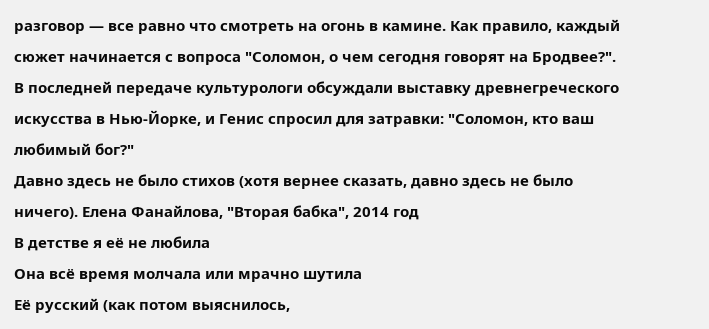разговор — все равно что смотреть на огонь в камине. Как правило, каждый сюжет начинается с вопроса "Соломон, о чем сегодня говорят на Бродвее?". В последней передаче культурологи обсуждали выставку древнегреческого искусства в Нью-Йорке, и Генис спросил для затравки: "Соломон, кто ваш любимый бог?"
Давно здесь не было стихов (хотя вернее сказать, давно здесь не было ничего). Елена Фанайлова, "Вторая бабка", 2014 год
В детстве я её не любила
Она всё время молчала или мрачно шутила
Её русский (как потом выяснилось,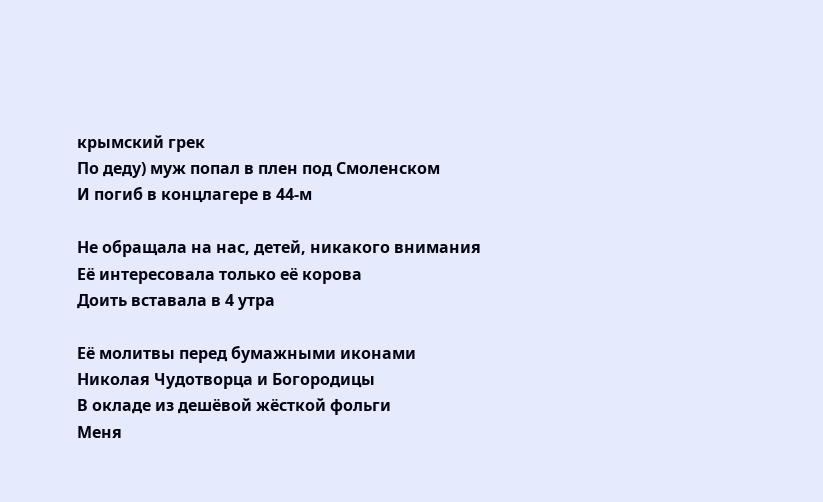крымский грек
По деду) муж попал в плен под Смоленском
И погиб в концлагере в 44-м

Не обращала на нас, детей, никакого внимания
Её интересовала только её корова
Доить вставала в 4 утра

Её молитвы перед бумажными иконами
Николая Чудотворца и Богородицы
В окладе из дешёвой жёсткой фольги
Меня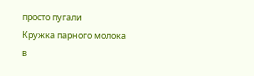просто пугали
Кружка парного молока в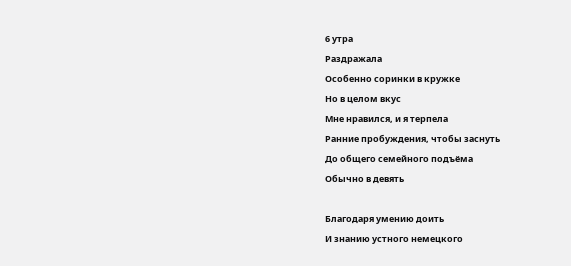6 утра
Раздражала
Особенно соринки в кружке
Но в целом вкус
Мне нравился, и я терпела
Ранние пробуждения, чтобы заснуть
До общего семейного подъёма
Обычно в девять

Благодаря умению доить
И знанию устного немецкого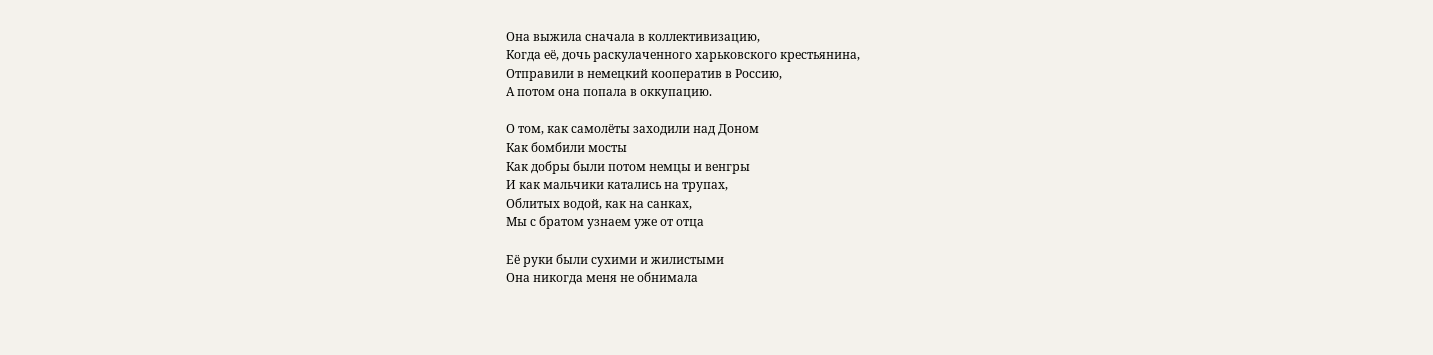Она выжила сначала в коллективизацию,
Когда её, дочь раскулаченного харьковского крестьянина,
Отправили в немецкий кооператив в Россию,
А потом она попала в оккупацию.

О том, как самолёты заходили над Доном
Как бомбили мосты
Как добры были потом немцы и венгры
И как мальчики катались на трупах,
Облитых водой, как на санках,
Мы с братом узнаем уже от отца

Её руки были сухими и жилистыми
Она никогда меня не обнимала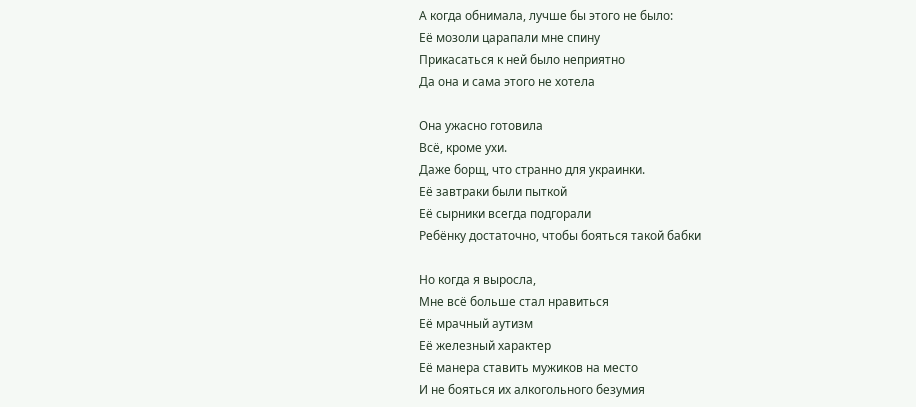А когда обнимала, лучше бы этого не было:
Её мозоли царапали мне спину
Прикасаться к ней было неприятно
Да она и сама этого не хотела

Она ужасно готовила
Всё, кроме ухи.
Даже борщ, что странно для украинки.
Её завтраки были пыткой
Её сырники всегда подгорали
Ребёнку достаточно, чтобы бояться такой бабки

Но когда я выросла,
Мне всё больше стал нравиться
Её мрачный аутизм
Её железный характер
Её манера ставить мужиков на место
И не бояться их алкогольного безумия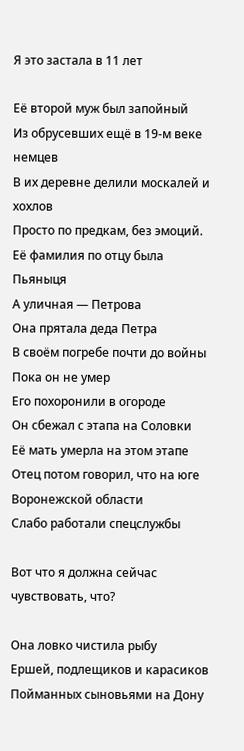Я это застала в 11 лет

Её второй муж был запойный
Из обрусевших ещё в 19-м веке немцев
В их деревне делили москалей и хохлов
Просто по предкам, без эмоций.
Её фамилия по отцу была Пьяныця
А уличная — Петрова
Она прятала деда Петра
В своём погребе почти до войны
Пока он не умер
Его похоронили в огороде
Он сбежал с этапа на Соловки
Её мать умерла на этом этапе
Отец потом говорил, что на юге
Воронежской области
Слабо работали спецслужбы

Вот что я должна сейчас чувствовать, что?

Она ловко чистила рыбу
Ершей, подлещиков и карасиков
Пойманных сыновьями на Дону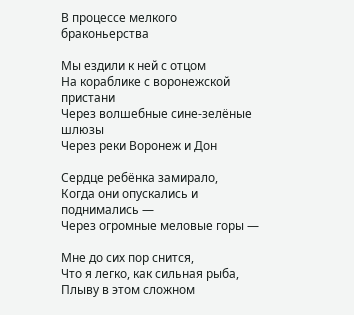В процессе мелкого браконьерства

Мы ездили к ней с отцом
На кораблике с воронежской пристани
Через волшебные сине-зелёные шлюзы
Через реки Воронеж и Дон

Сердце ребёнка замирало,
Когда они опускались и поднимались —
Через огромные меловые горы —

Мне до сих пор снится,
Что я легко, как сильная рыба,
Плыву в этом сложном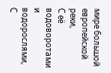мире большой европейской реки,
С её водоворотами и водорослями,
С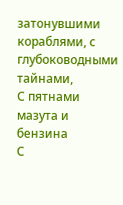затонувшими кораблями, с глубоководными тайнами,
С пятнами мазута и бензина
С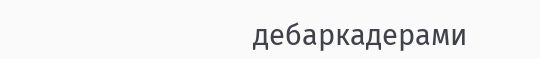дебаркадерами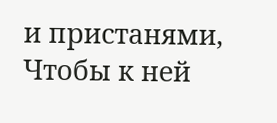и пристанями,
Чтобы к ней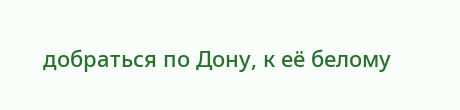добраться по Дону, к её белому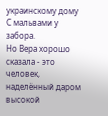украинскому дому
С мальвами у забора.
Но Вера хорошо сказала - это человек, наделённый даром высокой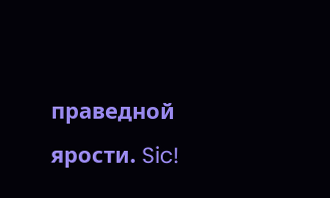праведной ярости. Sic!